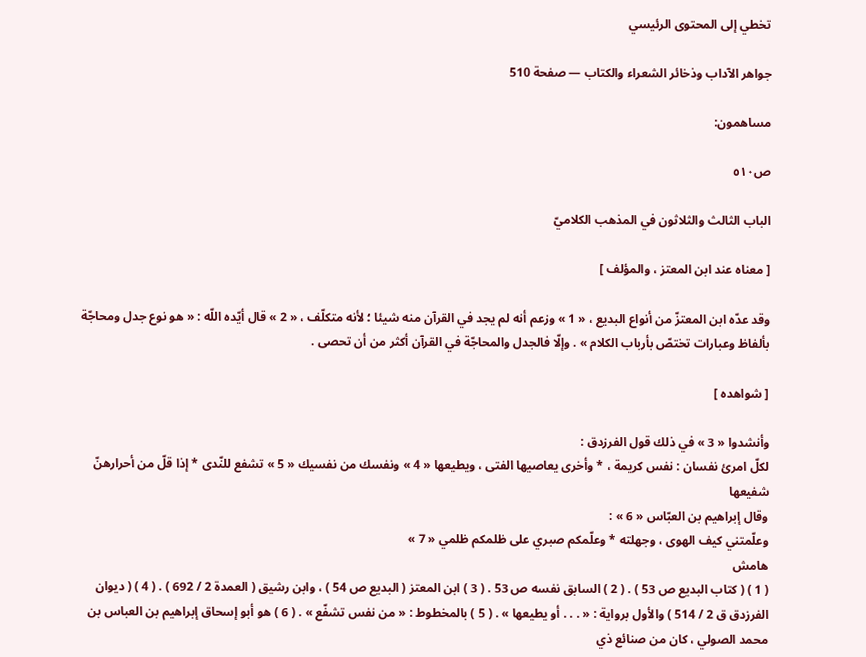تخطي إلى المحتوى الرئيسي

جواهر الآداب وذخائر الشعراء والكتاب — صفحة 510

مساهمون:

ص٥١٠

الباب الثالث والثلاثون في المذهب الكلاميّ

[ معناه عند ابن المعتز ، والمؤلف ]

وقد عدّه ابن المعتزّ من أنواع البديع ، « 1 » وزعم أنه لم يجد في القرآن منه شيئا ؛ لأنه متكلّف ، « 2 » قال أيّده اللّه : « هو نوع جدل ومحاجّة بألفاظ وعبارات تختصّ بأرباب الكلام » . وإلّا فالجدل والمحاجّة في القرآن أكثر من أن تحصى .

[ شواهده ]

وأنشدوا « 3 » في ذلك قول الفرزدق :
لكلّ امرئ نفسان : نفس كريمة ، * وأخرى يعاصيها الفتى ، ويطيعها « 4 » ونفسك من نفسيك « 5 » تشفع للنّدى * إذا قلّ من أحرارهنّ شفيعها
وقال إبراهيم بن العبّاس « 6 » :
وعلّمتني كيف الهوى ، وجهلته * وعلّمكم صبري على ظلمكم ظلمي « 7 »
هامش
( 1 ) ( كتاب البديع ص 53 ) . ( 2 ) السابق نفسه ص 53 . ( 3 ) ابن المعتز ( البديع ص 54 ) ، وابن رشيق ( العمدة 2 / 692 ) . ( 4 ) ( ديوان الفرزدق ق 2 / 514 ) والأول برواية : « . . . أو يطيعها » . ( 5 ) بالمخطوط : « من نفس تشفّع » . ( 6 ) هو أبو إسحاق إبراهيم بن العباس بن محمد الصولي ، كان من صنائع ذي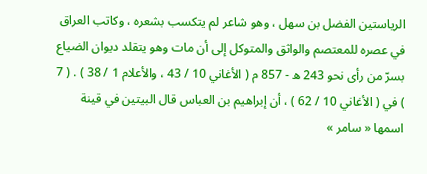الرياستين الفضل بن سهل ، وهو شاعر لم يتكسب بشعره ، وكاتب العراق في عصره للمعتصم والواثق والمتوكل إلى أن مات وهو يتقلد ديوان الضياع بسرّ من رأى نحو 243 ه - 857 م ( الأغاني 10 / 43 ، والأعلام 1 / 38 ) . ( 7 ) في ( الأغاني 10 / 62 ) ، أن إبراهيم بن العباس قال البيتين في قينة اسمها « سامر »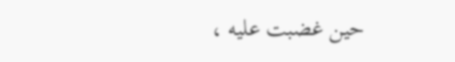حين غضبت عليه ،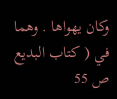وكان يهواها . وهما في ( كتاب البديع ص 55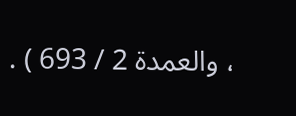، والعمدة 2 / 693 ) .